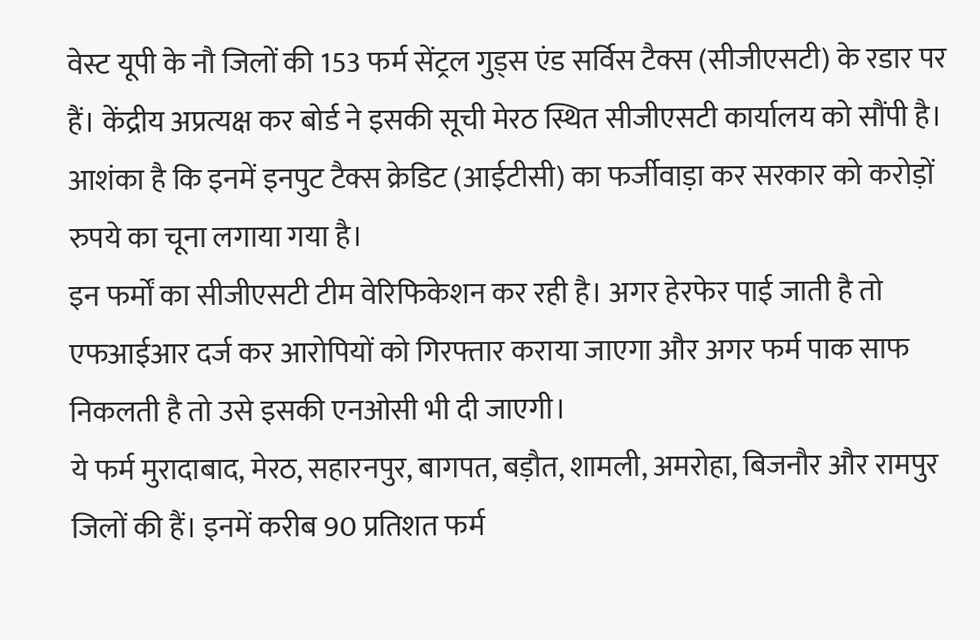वेस्ट यूपी के नौ जिलों की 153 फर्म सेंट्रल गुड्स एंड सर्विस टैक्स (सीजीएसटी) के रडार पर हैं। केंद्रीय अप्रत्यक्ष कर बोर्ड ने इसकी सूची मेरठ स्थित सीजीएसटी कार्यालय को सौंपी है। आशंका है कि इनमें इनपुट टैक्स क्रेडिट (आईटीसी) का फर्जीवाड़ा कर सरकार को करोड़ों रुपये का चूना लगाया गया है।
इन फर्मों का सीजीएसटी टीम वेरिफिकेशन कर रही है। अगर हेरफेर पाई जाती है तो एफआईआर दर्ज कर आरोपियों को गिरफ्तार कराया जाएगा और अगर फर्म पाक साफ निकलती है तो उसे इसकी एनओसी भी दी जाएगी।
ये फर्म मुरादाबाद, मेरठ, सहारनपुर, बागपत, बड़ौत, शामली, अमरोहा, बिजनौर और रामपुर जिलों की हैं। इनमें करीब 90 प्रतिशत फर्म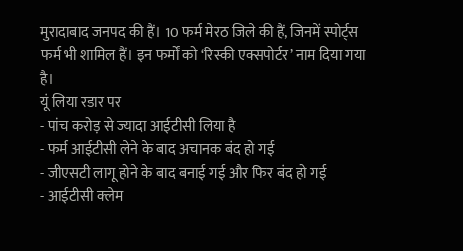मुरादाबाद जनपद की हैं। 10 फर्म मेरठ जिले की हैं, जिनमें स्पोर्ट्स फर्म भी शामिल हैं। इन फर्मों को ‘रिस्की एक्सपोर्टर’ नाम दिया गया है।
यूं लिया रडार पर
- पांच करोड़ से ज्यादा आईटीसी लिया है
- फर्म आईटीसी लेने के बाद अचानक बंद हो गई
- जीएसटी लागू होने के बाद बनाई गई और फिर बंद हो गई
- आईटीसी क्लेम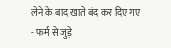लेने के बाद खाते बंद कर दिए गए
- फर्म से जुड़े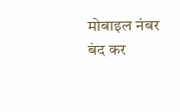मोबाइल नंबर बंद कर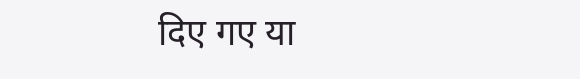दिए गए या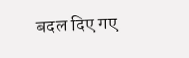बदल दिए गए